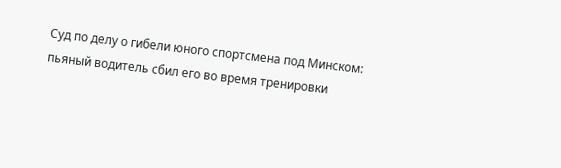Суд по делу о гибели юного спортсмена под Минском: пьяный водитель сбил его во время тренировки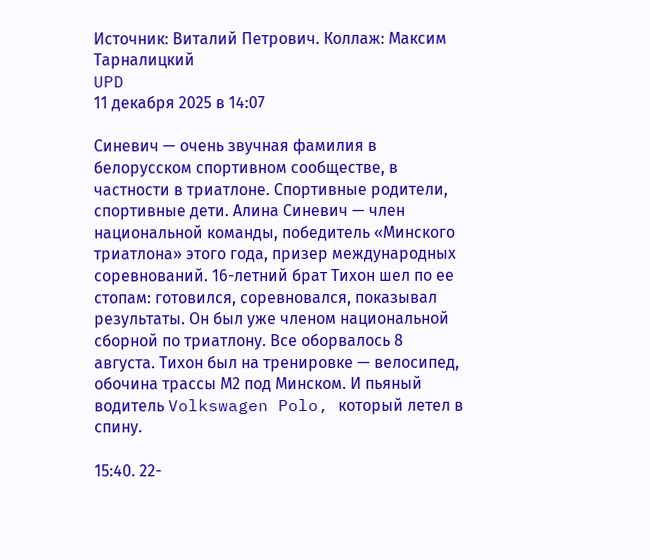Источник: Виталий Петрович. Коллаж: Максим Тарналицкий
UPD
11 декабря 2025 в 14:07

Синевич — очень звучная фамилия в белорусском спортивном сообществе, в частности в триатлоне. Спортивные родители, спортивные дети. Алина Синевич — член национальной команды, победитель «Минского триатлона» этого года, призер международных соревнований. 16-летний брат Тихон шел по ее стопам: готовился, соревновался, показывал результаты. Он был уже членом национальной сборной по триатлону. Все оборвалось 8 августа. Тихон был на тренировке — велосипед, обочина трассы М2 под Минском. И пьяный водитель Volkswagen Polo, который летел в спину.

15:40. 22-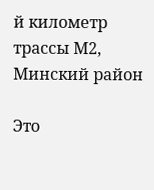й километр трассы М2, Минский район

Это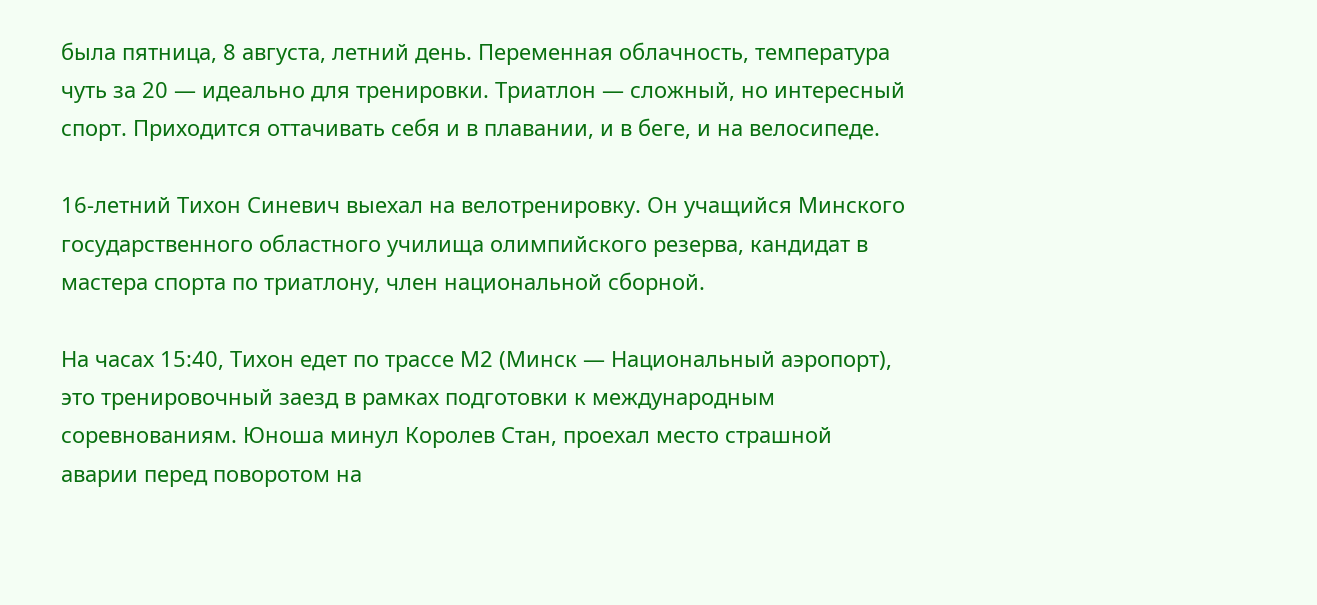была пятница, 8 августа, летний день. Переменная облачность, температура чуть за 20 — идеально для тренировки. Триатлон — сложный, но интересный спорт. Приходится оттачивать себя и в плавании, и в беге, и на велосипеде.

16-летний Тихон Синевич выехал на велотренировку. Он учащийся Минского государственного областного училища олимпийского резерва, кандидат в мастера спорта по триатлону, член национальной сборной.

На часах 15:40, Тихон едет по трассе М2 (Минск — Национальный аэропорт), это тренировочный заезд в рамках подготовки к международным соревнованиям. Юноша минул Королев Стан, проехал место страшной аварии перед поворотом на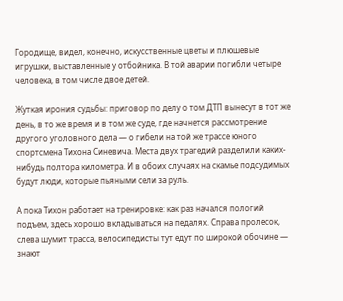Городище, видел, конечно, искусственные цветы и плюшевые игрушки, выставленные у отбойника. В той аварии погибли четыре человека, в том числе двое детей.

Жуткая ирония судьбы: приговор по делу о том ДТП вынесут в тот же день, в то же время и в том же суде, где начнется рассмотрение другого уголовного дела — о гибели на той же трассе юного спортсмена Тихона Синевича. Места двух трагедий разделили каких-нибудь полтора километра. И в обоих случаях на скамье подсудимых будут люди, которые пьяными сели за руль.

А пока Тихон работает на тренировке: как раз начался пологий подъем, здесь хорошо вкладываться на педалях. Справа пролесок, слева шумит трасса, велосипедисты тут едут по широкой обочине — знают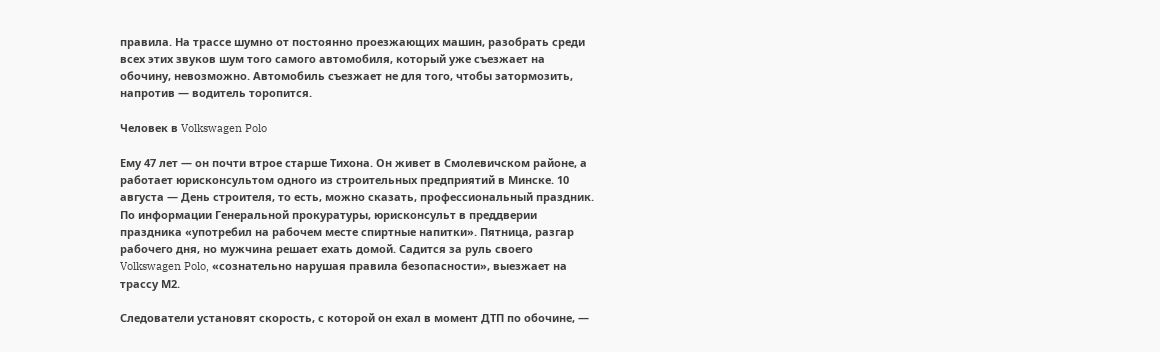правила. На трассе шумно от постоянно проезжающих машин, разобрать среди всех этих звуков шум того самого автомобиля, который уже съезжает на обочину, невозможно. Автомобиль съезжает не для того, чтобы затормозить, напротив — водитель торопится.

Человек в Volkswagen Polo

Ему 47 лет — он почти втрое старше Тихона. Он живет в Смолевичском районе, а работает юрисконсультом одного из строительных предприятий в Минске. 10 августа — День строителя, то есть, можно сказать, профессиональный праздник. По информации Генеральной прокуратуры, юрисконсульт в преддверии праздника «употребил на рабочем месте спиртные напитки». Пятница, разгар рабочего дня, но мужчина решает ехать домой. Садится за руль своего Volkswagen Polo, «сознательно нарушая правила безопасности», выезжает на трассу М2.

Следователи установят скорость, с которой он ехал в момент ДТП по обочине, —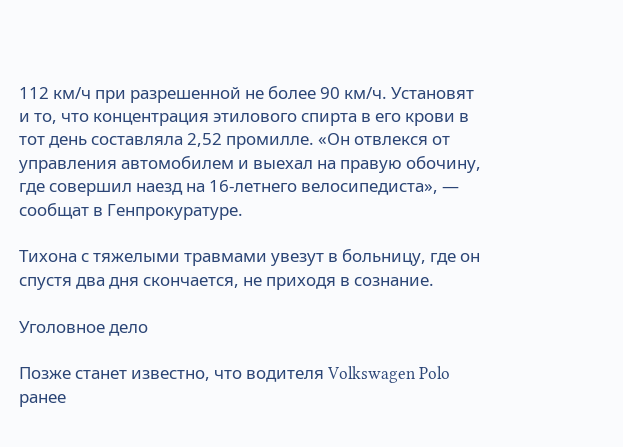112 км/ч при разрешенной не более 90 км/ч. Установят и то, что концентрация этилового спирта в его крови в тот день составляла 2,52 промилле. «Он отвлекся от управления автомобилем и выехал на правую обочину, где совершил наезд на 16-летнего велосипедиста», — сообщат в Генпрокуратуре.

Тихона с тяжелыми травмами увезут в больницу, где он спустя два дня скончается, не приходя в сознание.

Уголовное дело

Позже станет известно, что водителя Volkswagen Polo ранее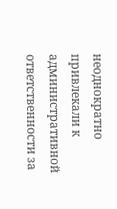неоднократно привлекали к административной ответственности за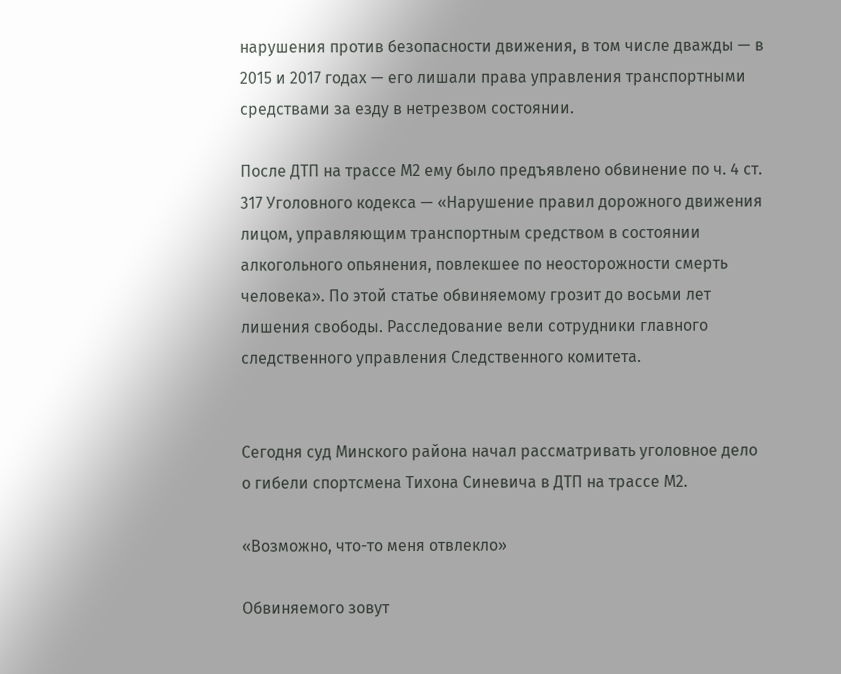нарушения против безопасности движения, в том числе дважды — в 2015 и 2017 годах — его лишали права управления транспортными средствами за езду в нетрезвом состоянии.

После ДТП на трассе М2 ему было предъявлено обвинение по ч. 4 ст. 317 Уголовного кодекса — «Нарушение правил дорожного движения лицом, управляющим транспортным средством в состоянии алкогольного опьянения, повлекшее по неосторожности смерть человека». По этой статье обвиняемому грозит до восьми лет лишения свободы. Расследование вели сотрудники главного следственного управления Следственного комитета.


Сегодня суд Минского района начал рассматривать уголовное дело о гибели спортсмена Тихона Синевича в ДТП на трассе М2.

«Возможно, что-то меня отвлекло»

Обвиняемого зовут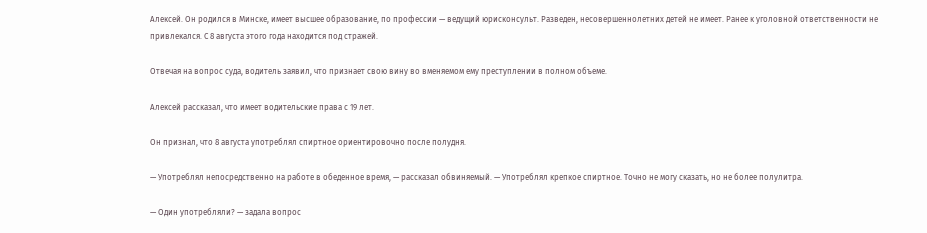Алексей. Он родился в Минске, имеет высшее образование, по профессии — ведущий юрисконсульт. Разведен, несовершеннолетних детей не имеет. Ранее к уголовной ответственности не привлекался. С 8 августа этого года находится под стражей.

Отвечая на вопрос суда, водитель заявил, что признает свою вину во вменяемом ему преступлении в полном объеме.

Алексей рассказал, что имеет водительские права с 19 лет.

Он признал, что 8 августа употреблял спиртное ориентировочно после полудня.

— Употреблял непосредственно на работе в обеденное время, — рассказал обвиняемый. — Употреблял крепкое спиртное. Точно не могу сказать, но не более полулитра.

— Один употребляли? — задала вопрос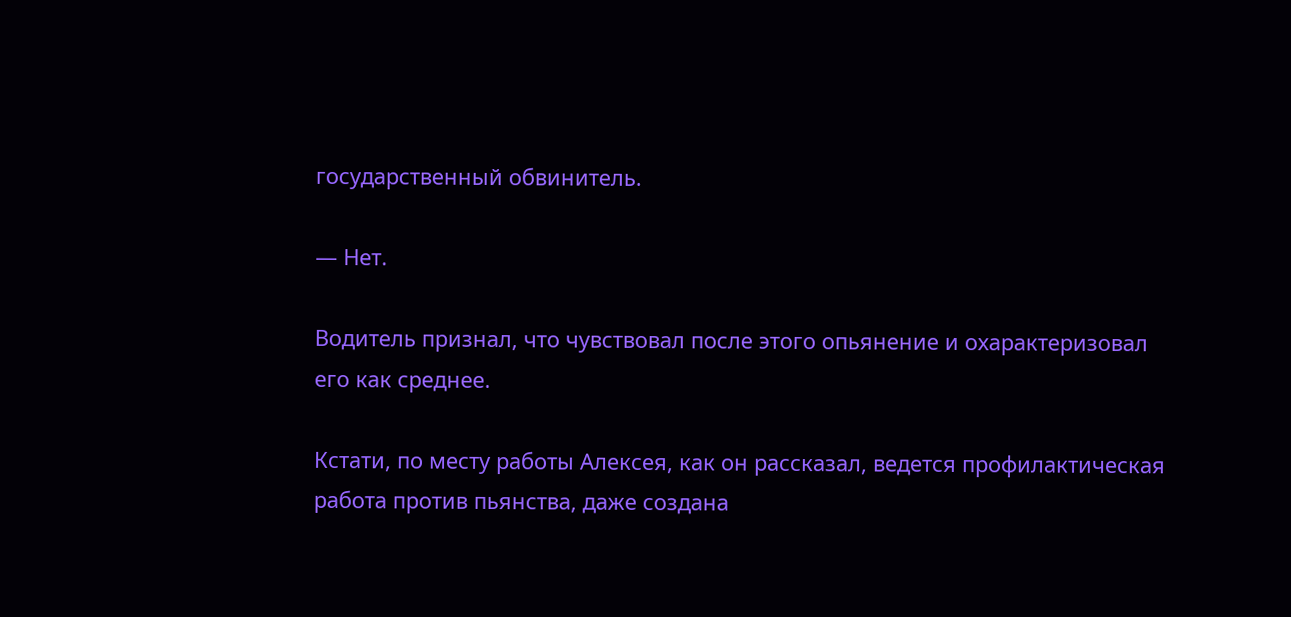государственный обвинитель.

— Нет.

Водитель признал, что чувствовал после этого опьянение и охарактеризовал его как среднее.

Кстати, по месту работы Алексея, как он рассказал, ведется профилактическая работа против пьянства, даже создана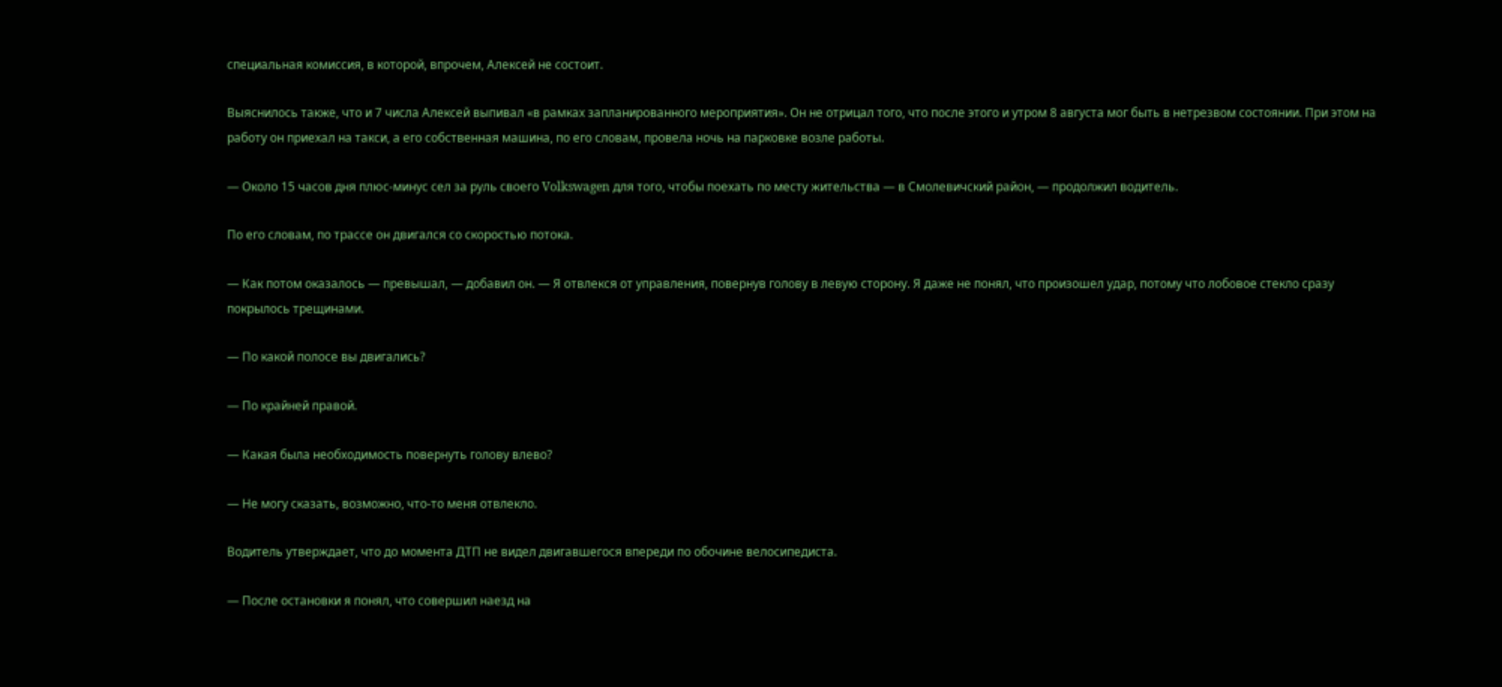специальная комиссия, в которой, впрочем, Алексей не состоит.

Выяснилось также, что и 7 числа Алексей выпивал «в рамках запланированного мероприятия». Он не отрицал того, что после этого и утром 8 августа мог быть в нетрезвом состоянии. При этом на работу он приехал на такси, а его собственная машина, по его словам, провела ночь на парковке возле работы.

— Около 15 часов дня плюс-минус сел за руль своего Volkswagen для того, чтобы поехать по месту жительства — в Смолевичский район, — продолжил водитель.

По его словам, по трассе он двигался со скоростью потока.

— Как потом оказалось — превышал, — добавил он. — Я отвлекся от управления, повернув голову в левую сторону. Я даже не понял, что произошел удар, потому что лобовое стекло сразу покрылось трещинами.

— По какой полосе вы двигались?

— По крайней правой.

— Какая была необходимость повернуть голову влево?

— Не могу сказать, возможно, что-то меня отвлекло.

Водитель утверждает, что до момента ДТП не видел двигавшегося впереди по обочине велосипедиста.

— После остановки я понял, что совершил наезд на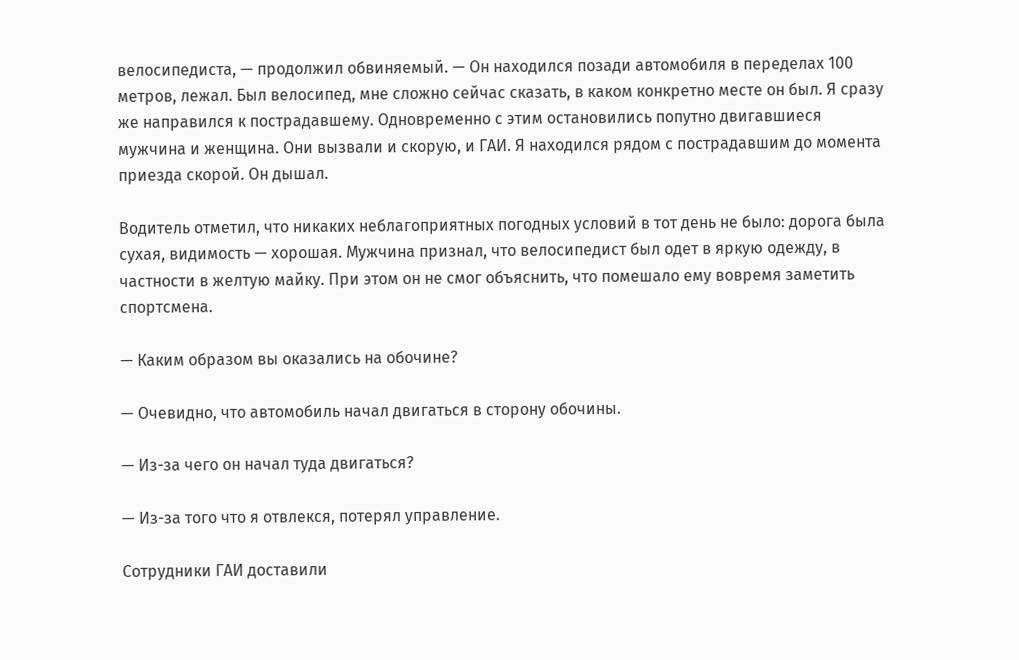велосипедиста, — продолжил обвиняемый. — Он находился позади автомобиля в переделах 100 метров, лежал. Был велосипед, мне сложно сейчас сказать, в каком конкретно месте он был. Я сразу же направился к пострадавшему. Одновременно с этим остановились попутно двигавшиеся мужчина и женщина. Они вызвали и скорую, и ГАИ. Я находился рядом с пострадавшим до момента приезда скорой. Он дышал.

Водитель отметил, что никаких неблагоприятных погодных условий в тот день не было: дорога была сухая, видимость — хорошая. Мужчина признал, что велосипедист был одет в яркую одежду, в частности в желтую майку. При этом он не смог объяснить, что помешало ему вовремя заметить спортсмена.

— Каким образом вы оказались на обочине?

— Очевидно, что автомобиль начал двигаться в сторону обочины.

— Из-за чего он начал туда двигаться?

— Из-за того что я отвлекся, потерял управление.

Сотрудники ГАИ доставили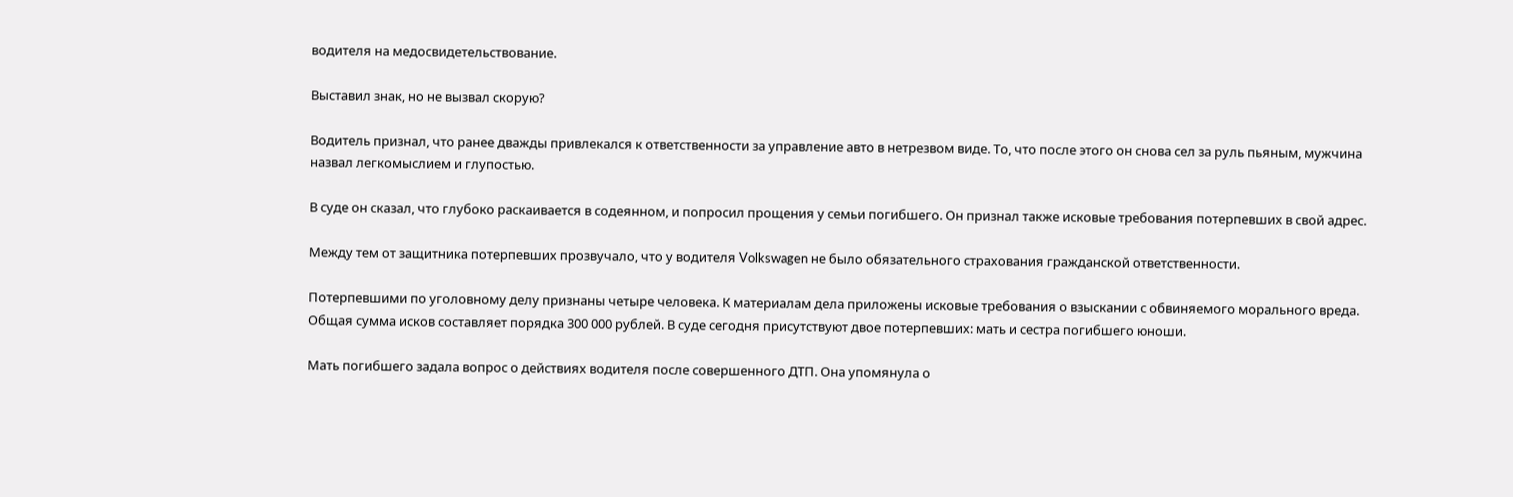водителя на медосвидетельствование.

Выставил знак, но не вызвал скорую?

Водитель признал, что ранее дважды привлекался к ответственности за управление авто в нетрезвом виде. То, что после этого он снова сел за руль пьяным, мужчина назвал легкомыслием и глупостью.

В суде он сказал, что глубоко раскаивается в содеянном, и попросил прощения у семьи погибшего. Он признал также исковые требования потерпевших в свой адрес.

Между тем от защитника потерпевших прозвучало, что у водителя Volkswagen не было обязательного страхования гражданской ответственности.

Потерпевшими по уголовному делу признаны четыре человека. К материалам дела приложены исковые требования о взыскании с обвиняемого морального вреда. Общая сумма исков составляет порядка 300 000 рублей. В суде сегодня присутствуют двое потерпевших: мать и сестра погибшего юноши.

Мать погибшего задала вопрос о действиях водителя после совершенного ДТП. Она упомянула о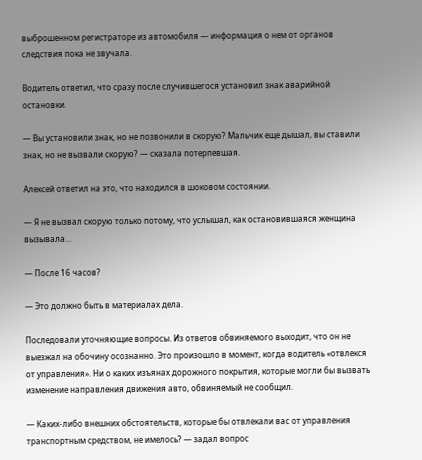выброшенном регистраторе из автомобиля — информация о нем от органов следствия пока не звучала.

Водитель ответил, что сразу после случившегося установил знак аварийной остановки.

— Вы установили знак, но не позвонили в скорую? Мальчик еще дышал, вы ставили знак, но не вызвали скорую? — сказала потерпевшая.

Алексей ответил на это, что находился в шоковом состоянии.

— Я не вызвал скорую только потому, что услышал, как остановившаяся женщина вызывала...

— После 16 часов?

— Это должно быть в материалах дела.

Последовали уточняющие вопросы. Из ответов обвиняемого выходит, что он не выезжал на обочину осознанно. Это произошло в момент, когда водитель «отвлекся от управления». Ни о каких изъянах дорожного покрытия, которые могли бы вызвать изменение направления движения авто, обвиняемый не сообщил.

— Каких-либо внешних обстоятельств, которые бы отвлекали вас от управления транспортным средством, не имелось? — задал вопрос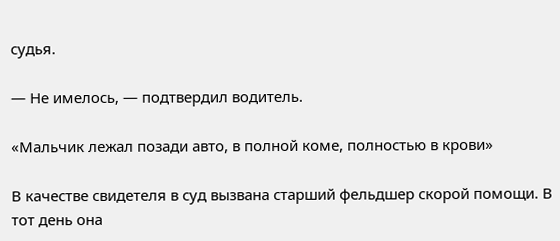судья.

— Не имелось, — подтвердил водитель.

«Мальчик лежал позади авто, в полной коме, полностью в крови»

В качестве свидетеля в суд вызвана старший фельдшер скорой помощи. В тот день она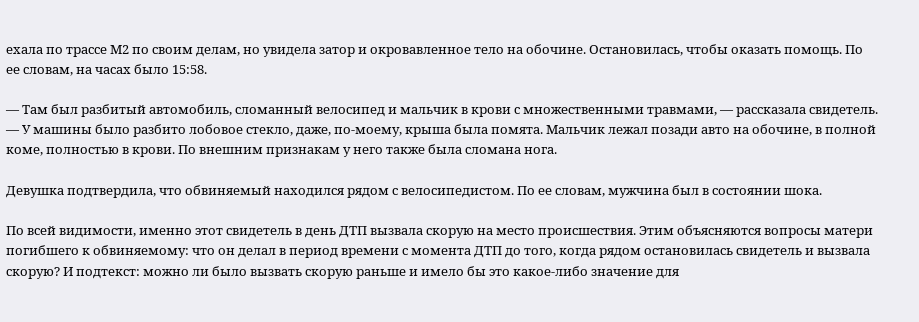ехала по трассе М2 по своим делам, но увидела затор и окровавленное тело на обочине. Остановилась, чтобы оказать помощь. По ее словам, на часах было 15:58.

— Там был разбитый автомобиль, сломанный велосипед и мальчик в крови с множественными травмами, — рассказала свидетель. — У машины было разбито лобовое стекло, даже, по-моему, крыша была помята. Мальчик лежал позади авто на обочине, в полной коме, полностью в крови. По внешним признакам у него также была сломана нога.

Девушка подтвердила, что обвиняемый находился рядом с велосипедистом. По ее словам, мужчина был в состоянии шока.

По всей видимости, именно этот свидетель в день ДТП вызвала скорую на место происшествия. Этим объясняются вопросы матери погибшего к обвиняемому: что он делал в период времени с момента ДТП до того, когда рядом остановилась свидетель и вызвала скорую? И подтекст: можно ли было вызвать скорую раньше и имело бы это какое-либо значение для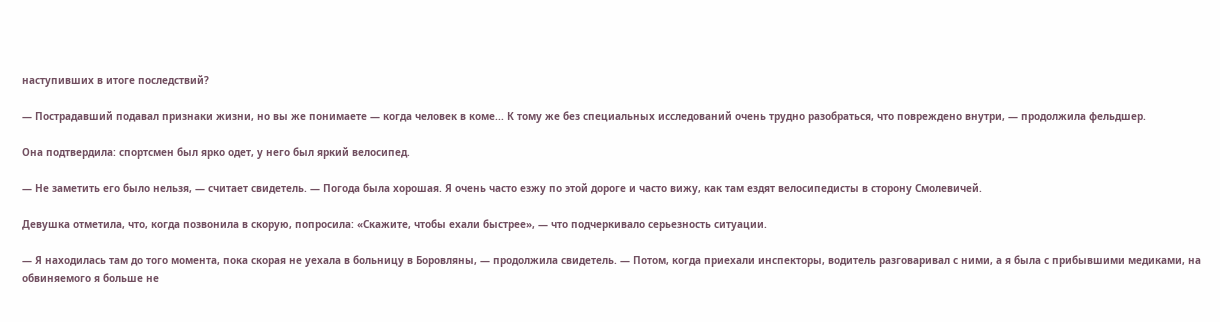наступивших в итоге последствий?

— Пострадавший подавал признаки жизни, но вы же понимаете — когда человек в коме... К тому же без специальных исследований очень трудно разобраться, что повреждено внутри, — продолжила фельдшер.

Она подтвердила: спортсмен был ярко одет, у него был яркий велосипед.

— Не заметить его было нельзя, — считает свидетель. — Погода была хорошая. Я очень часто езжу по этой дороге и часто вижу, как там ездят велосипедисты в сторону Смолевичей.

Девушка отметила, что, когда позвонила в скорую, попросила: «Скажите, чтобы ехали быстрее», — что подчеркивало серьезность ситуации.

— Я находилась там до того момента, пока скорая не уехала в больницу в Боровляны, — продолжила свидетель. — Потом, когда приехали инспекторы, водитель разговаривал с ними, а я была с прибывшими медиками, на обвиняемого я больше не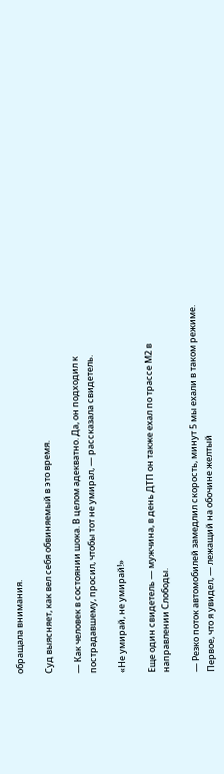обращала внимания.

Суд выясняет, как вел себя обвиняемый в это время.

— Как человек в состоянии шока. В целом адекватно. Да, он подходил к пострадавшему, просил, чтобы тот не умирал, — рассказала свидетель.

«Не умирай, не умирай!»

Еще один свидетель — мужчина, в день ДТП он также ехал по трассе М2 в направлении Слободы.

— Резко поток автомобилей замедлил скорость, минут 5 мы ехали в таком режиме. Первое, что я увидел, — лежащий на обочине желтый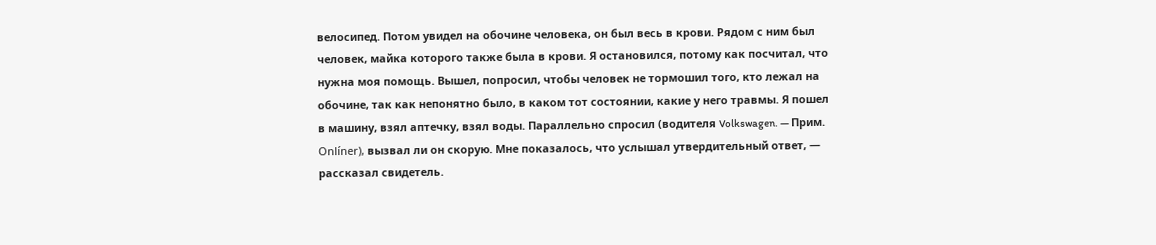велосипед. Потом увидел на обочине человека, он был весь в крови. Рядом с ним был человек, майка которого также была в крови. Я остановился, потому как посчитал, что нужна моя помощь. Вышел, попросил, чтобы человек не тормошил того, кто лежал на обочине, так как непонятно было, в каком тот состоянии, какие у него травмы. Я пошел в машину, взял аптечку, взял воды. Параллельно спросил (водителя Volkswagen. — Прим. Onlíner), вызвал ли он скорую. Мне показалось, что услышал утвердительный ответ, — рассказал свидетель.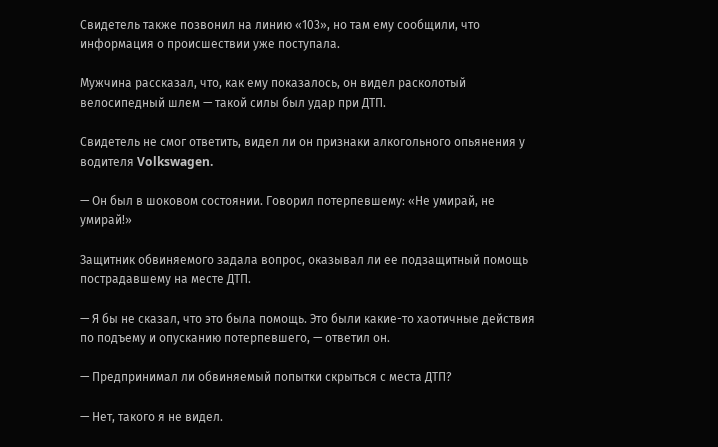Свидетель также позвонил на линию «103», но там ему сообщили, что информация о происшествии уже поступала.

Мужчина рассказал, что, как ему показалось, он видел расколотый велосипедный шлем — такой силы был удар при ДТП.

Свидетель не смог ответить, видел ли он признаки алкогольного опьянения у водителя Volkswagen.

— Он был в шоковом состоянии. Говорил потерпевшему: «Не умирай, не умирай!»

Защитник обвиняемого задала вопрос, оказывал ли ее подзащитный помощь пострадавшему на месте ДТП.

— Я бы не сказал, что это была помощь. Это были какие-то хаотичные действия по подъему и опусканию потерпевшего, — ответил он.

— Предпринимал ли обвиняемый попытки скрыться с места ДТП?

— Нет, такого я не видел.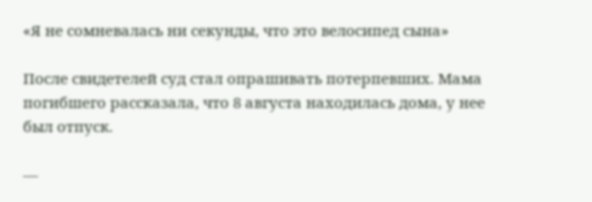«Я не сомневалась ни секунды, что это велосипед сына»

После свидетелей суд стал опрашивать потерпевших. Мама погибшего рассказала, что 8 августа находилась дома, у нее был отпуск.

—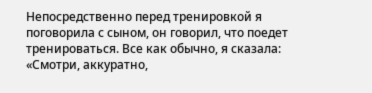Непосредственно перед тренировкой я поговорила с сыном, он говорил, что поедет тренироваться. Все как обычно, я сказала: «Смотри, аккуратно,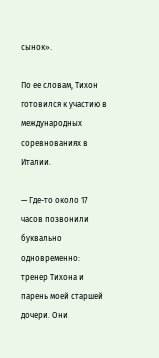сынок».

По ее словам, Тихон готовился к участию в международных соревнованиях в Италии.

— Где-то около 17 часов позвонили буквально одновременно: тренер Тихона и парень моей старшей дочери. Они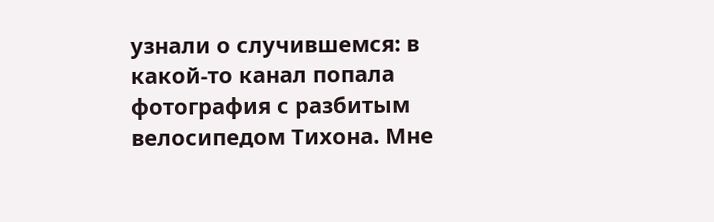узнали о случившемся: в какой-то канал попала фотография с разбитым велосипедом Тихона. Мне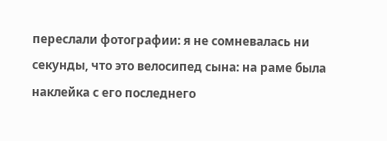переслали фотографии: я не сомневалась ни секунды, что это велосипед сына: на раме была наклейка с его последнего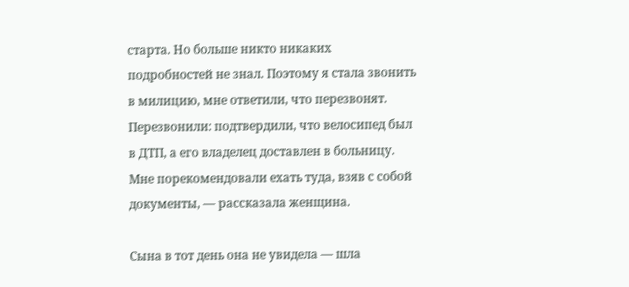старта. Но больше никто никаких подробностей не знал. Поэтому я стала звонить в милицию, мне ответили, что перезвонят. Перезвонили: подтвердили, что велосипед был в ДТП, а его владелец доставлен в больницу. Мне порекомендовали ехать туда, взяв с собой документы, — рассказала женщина.

Сына в тот день она не увидела — шла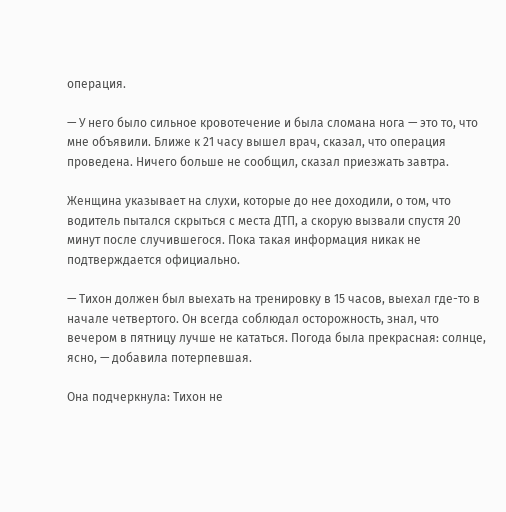операция.

— У него было сильное кровотечение и была сломана нога — это то, что мне объявили. Ближе к 21 часу вышел врач, сказал, что операция проведена. Ничего больше не сообщил, сказал приезжать завтра.

Женщина указывает на слухи, которые до нее доходили, о том, что водитель пытался скрыться с места ДТП, а скорую вызвали спустя 20 минут после случившегося. Пока такая информация никак не подтверждается официально.

— Тихон должен был выехать на тренировку в 15 часов, выехал где-то в начале четвертого. Он всегда соблюдал осторожность, знал, что вечером в пятницу лучше не кататься. Погода была прекрасная: солнце, ясно, — добавила потерпевшая.

Она подчеркнула: Тихон не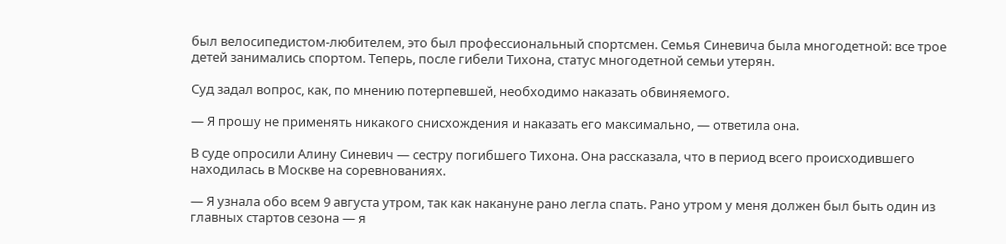был велосипедистом-любителем, это был профессиональный спортсмен. Семья Синевича была многодетной: все трое детей занимались спортом. Теперь, после гибели Тихона, статус многодетной семьи утерян.

Суд задал вопрос, как, по мнению потерпевшей, необходимо наказать обвиняемого.

— Я прошу не применять никакого снисхождения и наказать его максимально, — ответила она.

В суде опросили Алину Синевич — сестру погибшего Тихона. Она рассказала, что в период всего происходившего находилась в Москве на соревнованиях.

— Я узнала обо всем 9 августа утром, так как накануне рано легла спать. Рано утром у меня должен был быть один из главных стартов сезона — я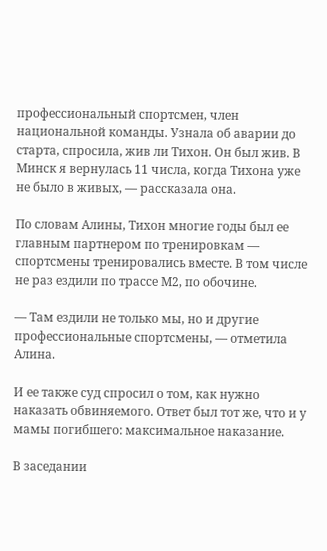профессиональный спортсмен, член национальной команды. Узнала об аварии до старта, спросила, жив ли Тихон. Он был жив. В Минск я вернулась 11 числа, когда Тихона уже не было в живых, — рассказала она.

По словам Алины, Тихон многие годы был ее главным партнером по тренировкам — спортсмены тренировались вместе. В том числе не раз ездили по трассе М2, по обочине.

— Там ездили не только мы, но и другие профессиональные спортсмены, — отметила Алина.

И ее также суд спросил о том, как нужно наказать обвиняемого. Ответ был тот же, что и у мамы погибшего: максимальное наказание.

В заседании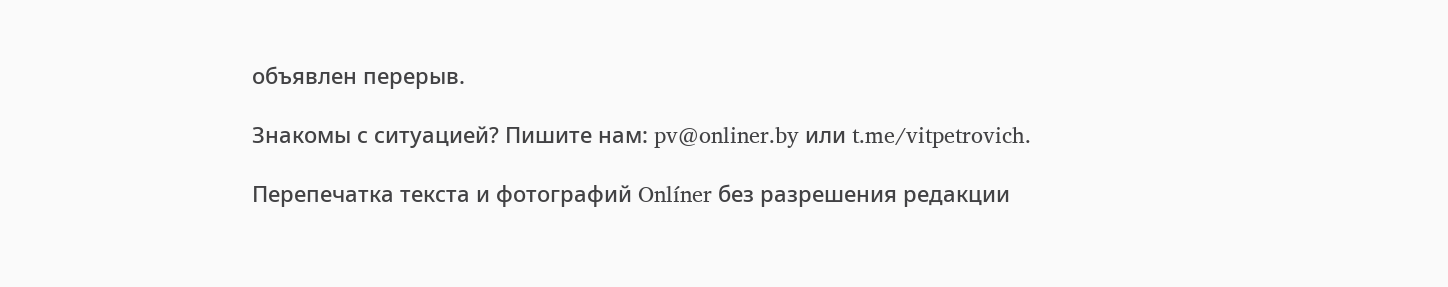объявлен перерыв.

Знакомы с ситуацией? Пишите нам: pv@onliner.by или t.me/vitpetrovich.

Перепечатка текста и фотографий Onlíner без разрешения редакции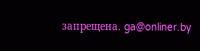запрещена. ga@onliner.by